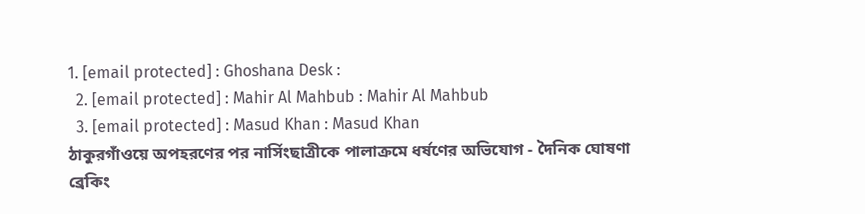1. [email protected] : Ghoshana Desk :
  2. [email protected] : Mahir Al Mahbub : Mahir Al Mahbub
  3. [email protected] : Masud Khan : Masud Khan
ঠাকুরগাঁওয়ে অপহরণের পর নার্সিংছাত্রীকে পালাক্রমে ধর্ষণের অভিযোগ - দৈনিক ঘোষণা
ব্রেকিং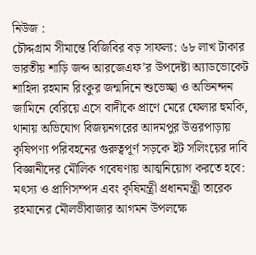নিউজ :
চৌদ্দগ্রাম সীমান্তে বিজিবির বড় সাফল্য: ৬৮ লাখ টাকার ভারতীয় শাড়ি জব্দ আরজেএফ’র উপদেষ্টা অ্যাডভোকেট শাহিদা রহমান রিংকুর জন্মদিনে শুভেচ্ছা ও অভিনন্দন জামিনে বেরিয়ে এসে বাদীকে প্রাণে মেরে ফেলার হুমকি, থানায় অভিযোগ বিজয়নগরের আদমপুর উত্তরপাড়ায় কৃষিপণ্য পরিবহনের গুরুত্বপূর্ণ সড়কে ইট সলিংয়ের দাবি বিজ্ঞানীদের মৌলিক গবেষণায় আত্মনিয়োগ করতে হবে: মৎস্য ও প্রাণিসম্পদ এবং কৃষিমন্ত্রী প্রধানমন্ত্রী তারেক রহমানের মৌলভীবাজার আগমন উপলক্ষে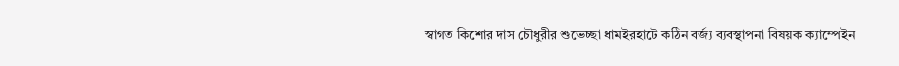স্বাগত কিশোর দাস চৌধুরীর শুভেচ্ছা ধামইরহাটে কঠিন বর্জ্য ব্যবস্থাপনা বিষয়ক ক্যাম্পেইন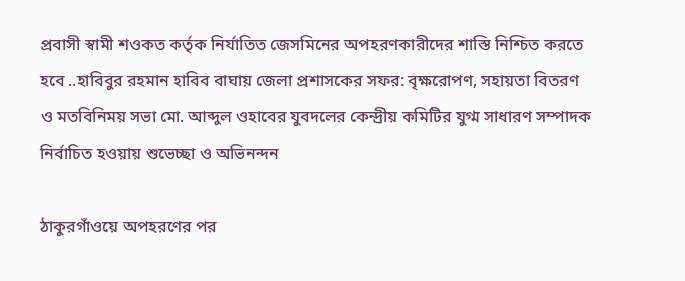প্রবাসী স্বামী শওকত কর্তৃক নির্যাতিত জেসমিনের অপহরণকারীদের শাস্তি নিশ্চিত করতে হবে ..হাবিবুর রহমান হাবিব বাঘায় জেলা প্রশাসকের সফর: বৃক্ষরোপণ, সহায়তা বিতরণ ও মতবিনিময় সভা মো. আব্দুল ওহাবের যুবদলের কেন্দ্রীয় কমিটির যুগ্ম সাধারণ সম্পাদক নির্বাচিত হওয়ায় শুভেচ্ছা ও অভিনন্দন

ঠাকুরগাঁওয়ে অপহরণের পর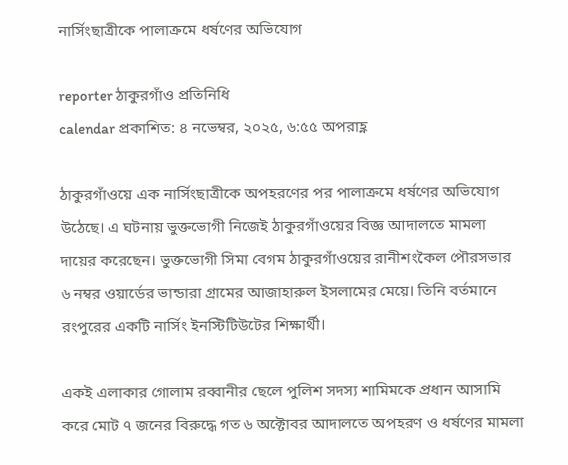নার্সিংছাত্রীকে পালাক্রমে ধর্ষণের অভিযোগ

reporter ঠাকুরগাঁও প্রতিনিধি
calendar প্রকাশিত: ৪ নভেম্বর, ২০২৫, ৬:৫৫ অপরাহ্ণ

ঠাকুরগাঁওয়ে এক নার্সিংছাত্রীকে অপহরণের পর পালাক্রমে ধর্ষণের অভিযোগ উঠেছে। এ ঘটনায় ভুক্তভোগী নিজেই ঠাকুরগাঁওয়ের বিজ্ঞ আদালতে মামলা দায়ের করেছেন। ভুক্তভোগী সিমা বেগম ঠাকুরগাঁওয়ের রানীশংকৈল পৌরসভার ৬ নম্বর ওয়ার্ডের ভান্ডারা গ্রামের আজাহারুল ইসলামের মেয়ে। তিনি বর্তমানে রংপুরের একটি নার্সিং ইনস্টিটিউটের শিক্ষার্থী।

একই এলাকার গোলাম রব্বানীর ছেলে পুলিশ সদস্য শামিমকে প্রধান আসামি করে মোট ৭ জনের বিরুদ্ধে গত ৬ অক্টোবর আদালতে অপহরণ ও ধর্ষণের মামলা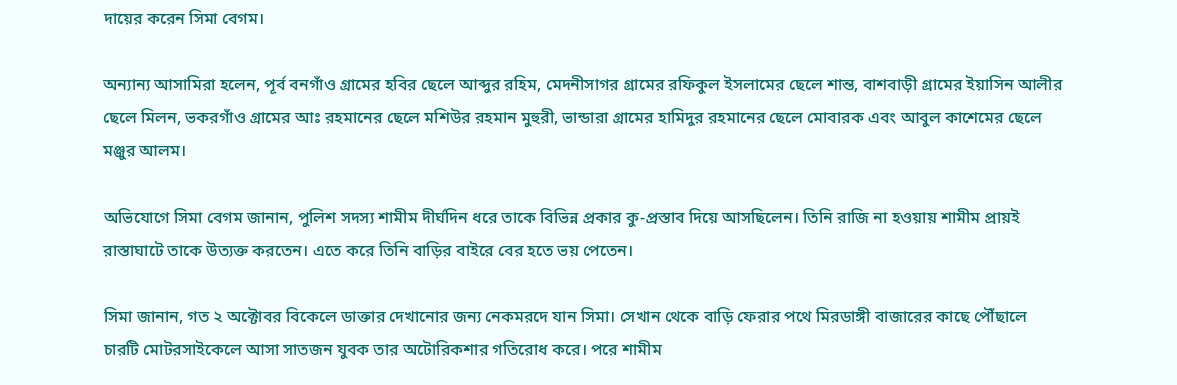দায়ের করেন সিমা বেগম।

অন্যান্য আসামিরা হলেন, পূর্ব বনগাঁও গ্রামের হবির ছেলে আব্দুর রহিম, মেদনীসাগর গ্রামের রফিকুল ইসলামের ছেলে শান্ত, বাশবাড়ী গ্রামের ইয়াসিন আলীর ছেলে মিলন, ভকরগাঁও গ্রামের আঃ রহমানের ছেলে মশিউর রহমান মুহুরী, ভান্ডারা গ্রামের হামিদুর রহমানের ছেলে মোবারক এবং আবুল কাশেমের ছেলে মঞ্জুর আলম।

অভিযোগে সিমা বেগম জানান, পুলিশ সদস্য শামীম দীর্ঘদিন ধরে তাকে বিভিন্ন প্রকার কু-প্রস্তাব দিয়ে আসছিলেন। তিনি রাজি না হওয়ায় শামীম প্রায়ই রাস্তাঘাটে তাকে উত্যক্ত করতেন। এতে করে তিনি বাড়ির বাইরে বের হতে ভয় পেতেন।

সিমা জানান, গত ২ অক্টোবর বিকেলে ডাক্তার দেখানোর জন্য নেকমরদে যান সিমা। সেখান থেকে বাড়ি ফেরার পথে মিরডাঙ্গী বাজারের কাছে পৌঁছালে চারটি মোটরসাইকেলে আসা সাতজন যুবক তার অটোরিকশার গতিরোধ করে। পরে শামীম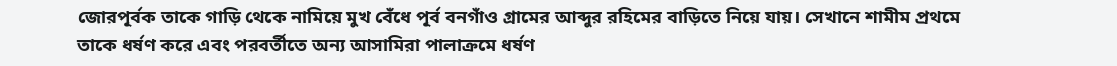জোরপূর্বক তাকে গাড়ি থেকে নামিয়ে মুখ বেঁধে পূর্ব বনগাঁও গ্রামের আব্দুর রহিমের বাড়িতে নিয়ে যায়। সেখানে শামীম প্রথমে তাকে ধর্ষণ করে এবং পরবর্তীতে অন্য আসামিরা পালাক্রমে ধর্ষণ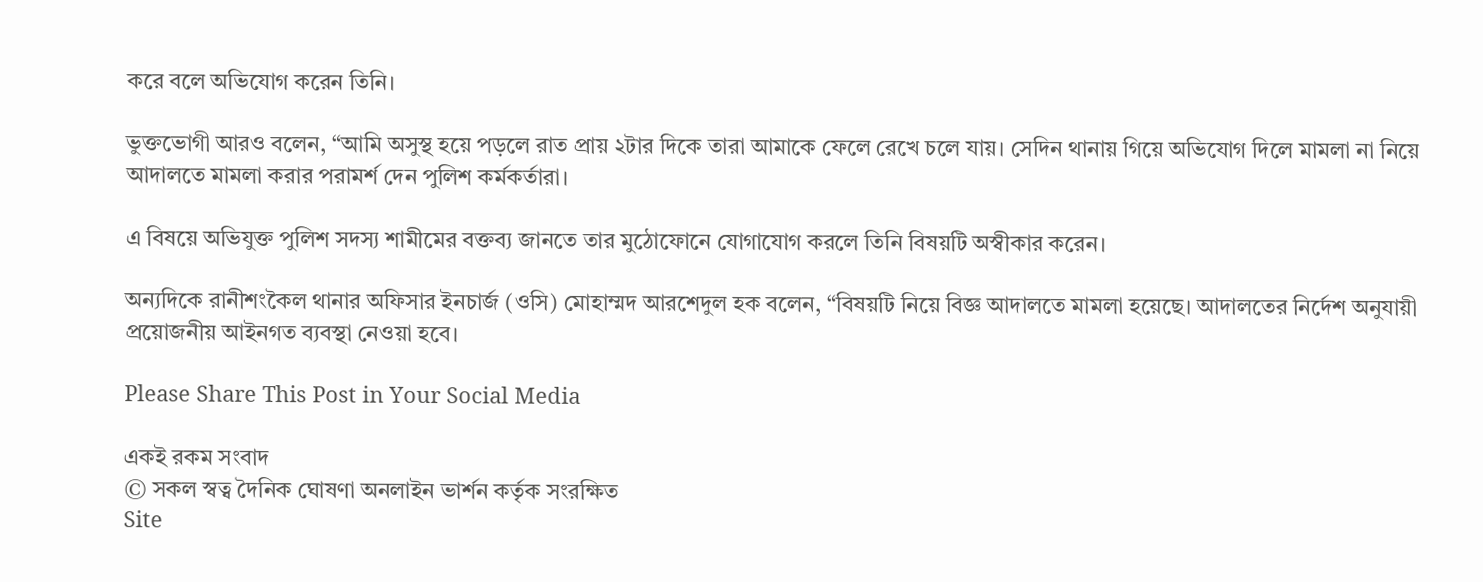করে বলে অভিযোগ করেন তিনি।

ভুক্তভোগী আরও বলেন, “আমি অসুস্থ হয়ে পড়লে রাত প্রায় ২টার দিকে তারা আমাকে ফেলে রেখে চলে যায়। সেদিন থানায় গিয়ে অভিযোগ দিলে মামলা না নিয়ে আদালতে মামলা করার পরামর্শ দেন পুলিশ কর্মকর্তারা।

এ বিষয়ে অভিযুক্ত পুলিশ সদস্য শামীমের বক্তব্য জানতে তার মুঠোফোনে যোগাযোগ করলে তিনি বিষয়টি অস্বীকার করেন।

অন্যদিকে রানীশংকৈল থানার অফিসার ইনচার্জ (ওসি) মোহাম্মদ আরশেদুল হক বলেন, “বিষয়টি নিয়ে বিজ্ঞ আদালতে মামলা হয়েছে। আদালতের নির্দেশ অনুযায়ী প্রয়োজনীয় আইনগত ব্যবস্থা নেওয়া হবে।

Please Share This Post in Your Social Media

একই রকম সংবাদ
© সকল স্বত্ব দৈনিক ঘোষণা অনলাইন ভার্শন কর্তৃক সংরক্ষিত
Site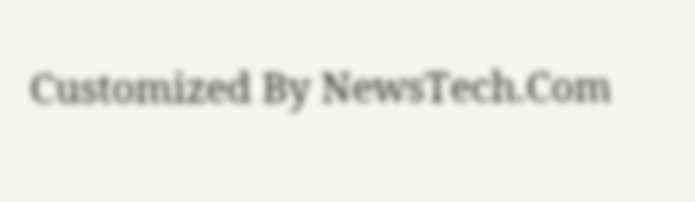Customized By NewsTech.Com